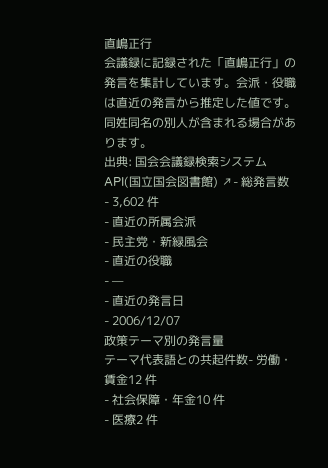直嶋正行
会議録に記録された「直嶋正行」の発言を集計しています。会派・役職は直近の発言から推定した値です。同姓同名の別人が含まれる場合があります。
出典: 国会会議録検索システム API(国立国会図書館) ↗- 総発言数
- 3,602 件
- 直近の所属会派
- 民主党・新緑風会
- 直近の役職
- —
- 直近の発言日
- 2006/12/07
政策テーマ別の発言量
テーマ代表語との共起件数- 労働・賃金12 件
- 社会保障・年金10 件
- 医療2 件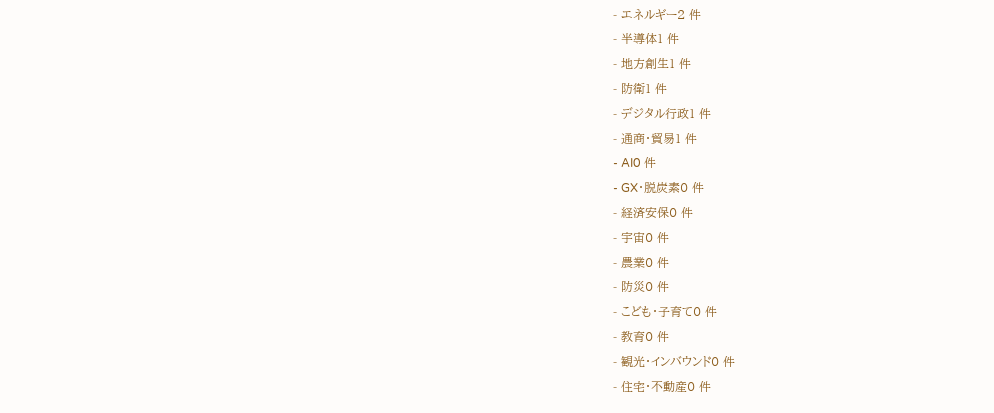- エネルギー2 件
- 半導体1 件
- 地方創生1 件
- 防衛1 件
- デジタル行政1 件
- 通商・貿易1 件
- AI0 件
- GX・脱炭素0 件
- 経済安保0 件
- 宇宙0 件
- 農業0 件
- 防災0 件
- こども・子育て0 件
- 教育0 件
- 観光・インバウンド0 件
- 住宅・不動産0 件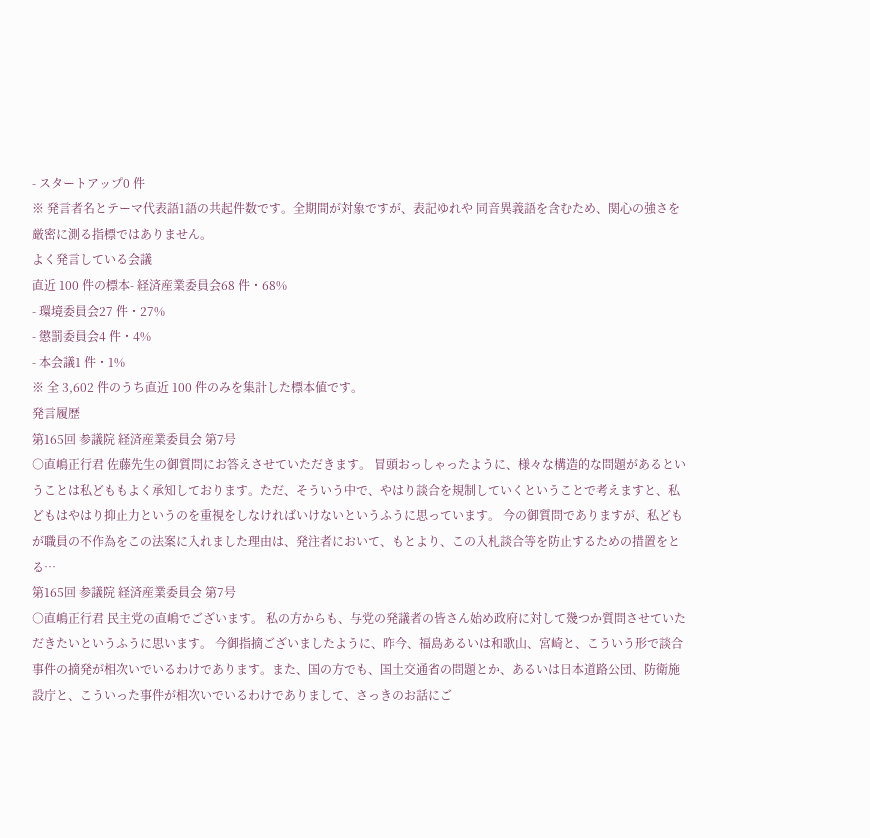- スタートアップ0 件
※ 発言者名とテーマ代表語1語の共起件数です。全期間が対象ですが、表記ゆれや 同音異義語を含むため、関心の強さを厳密に測る指標ではありません。
よく発言している会議
直近 100 件の標本- 経済産業委員会68 件・68%
- 環境委員会27 件・27%
- 懲罰委員会4 件・4%
- 本会議1 件・1%
※ 全 3,602 件のうち直近 100 件のみを集計した標本値です。
発言履歴
第165回 参議院 経済産業委員会 第7号
○直嶋正行君 佐藤先生の御質問にお答えさせていただきます。 冒頭おっしゃったように、様々な構造的な問題があるということは私どももよく承知しております。ただ、そういう中で、やはり談合を規制していくということで考えますと、私どもはやはり抑止力というのを重視をしなければいけないというふうに思っています。 今の御質問でありますが、私どもが職員の不作為をこの法案に入れました理由は、発注者において、もとより、この入札談合等を防止するための措置をとる…
第165回 参議院 経済産業委員会 第7号
○直嶋正行君 民主党の直嶋でございます。 私の方からも、与党の発議者の皆さん始め政府に対して幾つか質問させていただきたいというふうに思います。 今御指摘ございましたように、昨今、福島あるいは和歌山、宮崎と、こういう形で談合事件の摘発が相次いでいるわけであります。また、国の方でも、国土交通省の問題とか、あるいは日本道路公団、防衛施設庁と、こういった事件が相次いでいるわけでありまして、さっきのお話にご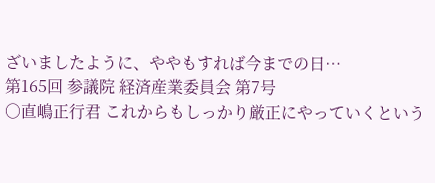ざいましたように、ややもすれば今までの日…
第165回 参議院 経済産業委員会 第7号
○直嶋正行君 これからもしっかり厳正にやっていくという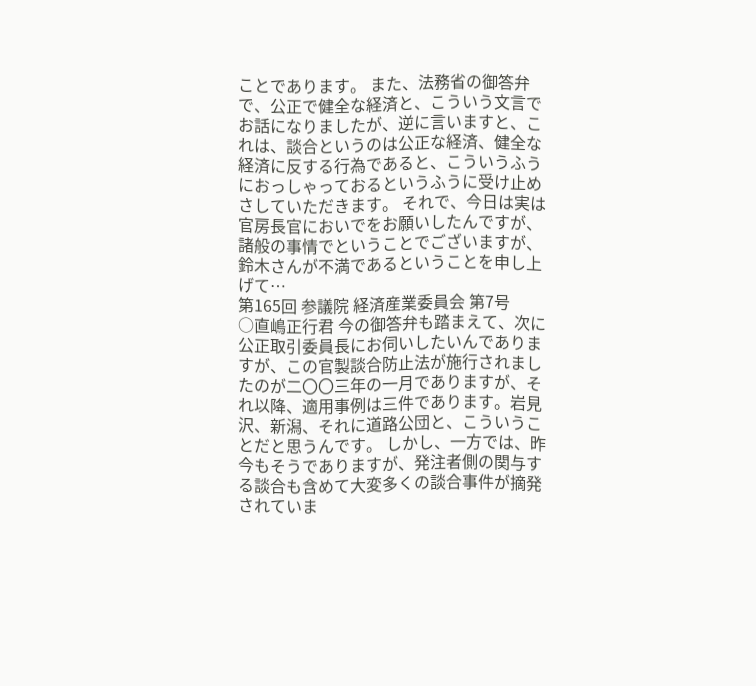ことであります。 また、法務省の御答弁で、公正で健全な経済と、こういう文言でお話になりましたが、逆に言いますと、これは、談合というのは公正な経済、健全な経済に反する行為であると、こういうふうにおっしゃっておるというふうに受け止めさしていただきます。 それで、今日は実は官房長官においでをお願いしたんですが、諸般の事情でということでございますが、鈴木さんが不満であるということを申し上げて…
第165回 参議院 経済産業委員会 第7号
○直嶋正行君 今の御答弁も踏まえて、次に公正取引委員長にお伺いしたいんでありますが、この官製談合防止法が施行されましたのが二〇〇三年の一月でありますが、それ以降、適用事例は三件であります。岩見沢、新潟、それに道路公団と、こういうことだと思うんです。 しかし、一方では、昨今もそうでありますが、発注者側の関与する談合も含めて大変多くの談合事件が摘発されていま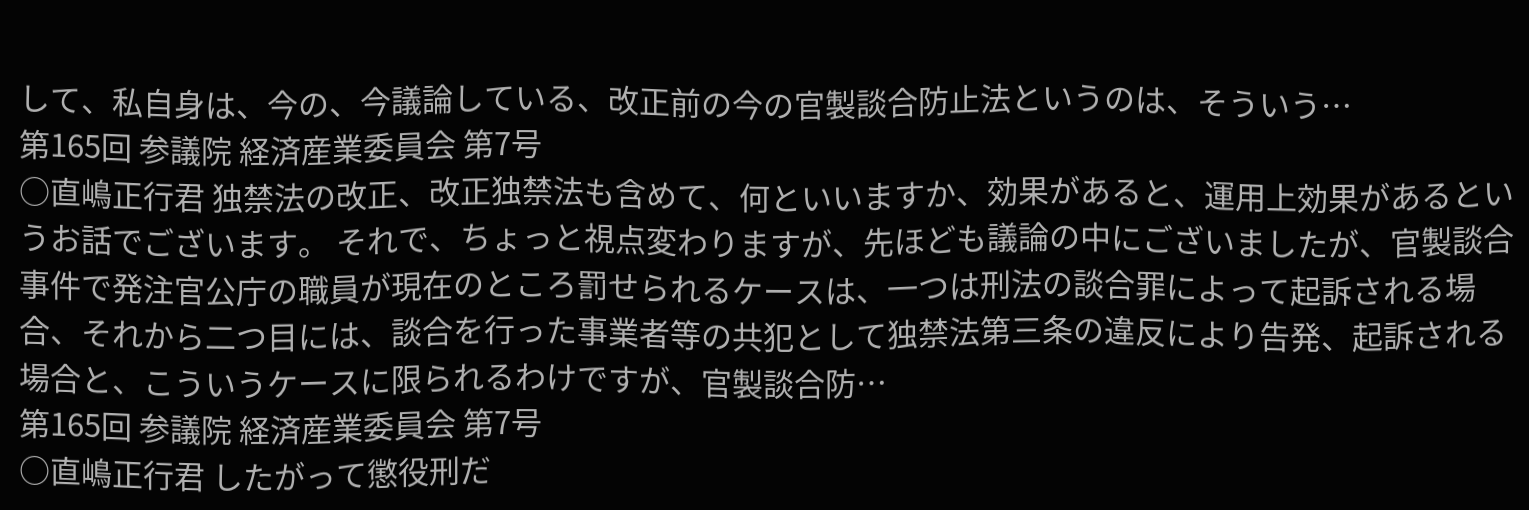して、私自身は、今の、今議論している、改正前の今の官製談合防止法というのは、そういう…
第165回 参議院 経済産業委員会 第7号
○直嶋正行君 独禁法の改正、改正独禁法も含めて、何といいますか、効果があると、運用上効果があるというお話でございます。 それで、ちょっと視点変わりますが、先ほども議論の中にございましたが、官製談合事件で発注官公庁の職員が現在のところ罰せられるケースは、一つは刑法の談合罪によって起訴される場合、それから二つ目には、談合を行った事業者等の共犯として独禁法第三条の違反により告発、起訴される場合と、こういうケースに限られるわけですが、官製談合防…
第165回 参議院 経済産業委員会 第7号
○直嶋正行君 したがって懲役刑だ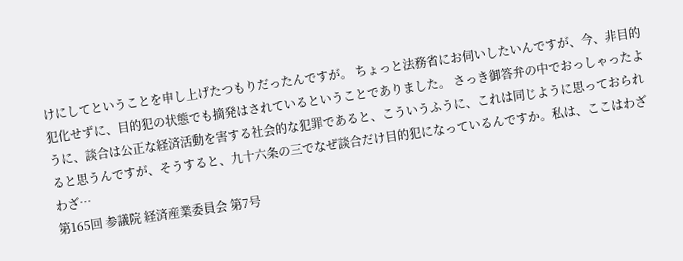けにしてということを申し上げたつもりだったんですが。 ちょっと法務省にお伺いしたいんですが、今、非目的犯化せずに、目的犯の状態でも摘発はされているということでありました。 さっき御答弁の中でおっしゃったように、談合は公正な経済活動を害する社会的な犯罪であると、こういうふうに、これは同じように思っておられると思うんですが、そうすると、九十六条の三でなぜ談合だけ目的犯になっているんですか。私は、ここはわざわざ…
第165回 参議院 経済産業委員会 第7号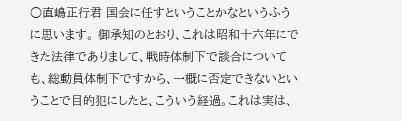○直嶋正行君 国会に任すということかなというふうに思います。 御承知のとおり、これは昭和十六年にできた法律でありまして、戦時体制下で談合についても、総動員体制下ですから、一概に否定できないということで目的犯にしたと、こういう経過。これは実は、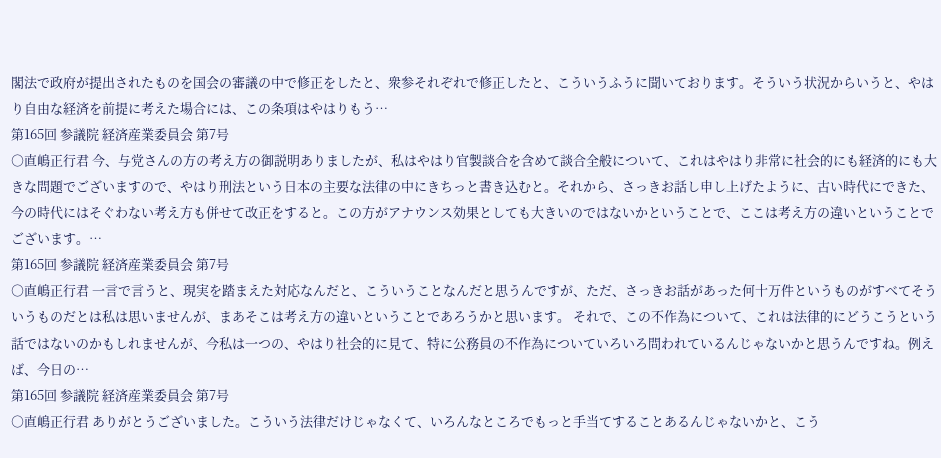閣法で政府が提出されたものを国会の審議の中で修正をしたと、衆参それぞれで修正したと、こういうふうに聞いております。そういう状況からいうと、やはり自由な経済を前提に考えた場合には、この条項はやはりもう…
第165回 参議院 経済産業委員会 第7号
○直嶋正行君 今、与党さんの方の考え方の御説明ありましたが、私はやはり官製談合を含めて談合全般について、これはやはり非常に社会的にも経済的にも大きな問題でございますので、やはり刑法という日本の主要な法律の中にきちっと書き込むと。それから、さっきお話し申し上げたように、古い時代にできた、今の時代にはそぐわない考え方も併せて改正をすると。この方がアナウンス効果としても大きいのではないかということで、ここは考え方の違いということでございます。…
第165回 参議院 経済産業委員会 第7号
○直嶋正行君 一言で言うと、現実を踏まえた対応なんだと、こういうことなんだと思うんですが、ただ、さっきお話があった何十万件というものがすべてそういうものだとは私は思いませんが、まあそこは考え方の違いということであろうかと思います。 それで、この不作為について、これは法律的にどうこうという話ではないのかもしれませんが、今私は一つの、やはり社会的に見て、特に公務員の不作為についていろいろ問われているんじゃないかと思うんですね。例えば、今日の…
第165回 参議院 経済産業委員会 第7号
○直嶋正行君 ありがとうございました。こういう法律だけじゃなくて、いろんなところでもっと手当てすることあるんじゃないかと、こう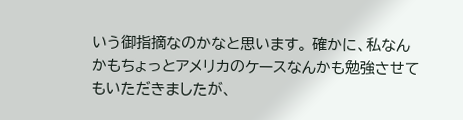いう御指摘なのかなと思います。 確かに、私なんかもちょっとアメリカのケースなんかも勉強させてもいただきましたが、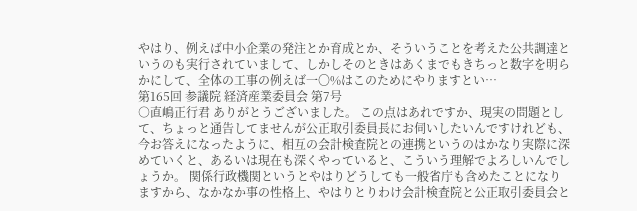やはり、例えば中小企業の発注とか育成とか、そういうことを考えた公共調達というのも実行されていまして、しかしそのときはあくまでもきちっと数字を明らかにして、全体の工事の例えば一〇%はこのためにやりますとい…
第165回 参議院 経済産業委員会 第7号
○直嶋正行君 ありがとうございました。 この点はあれですか、現実の問題として、ちょっと通告してませんが公正取引委員長にお伺いしたいんですけれども、今お答えになったように、相互の会計検査院との連携というのはかなり実際に深めていくと、あるいは現在も深くやっていると、こういう理解でよろしいんでしょうか。 関係行政機関というとやはりどうしても一般省庁も含めたことになりますから、なかなか事の性格上、やはりとりわけ会計検査院と公正取引委員会と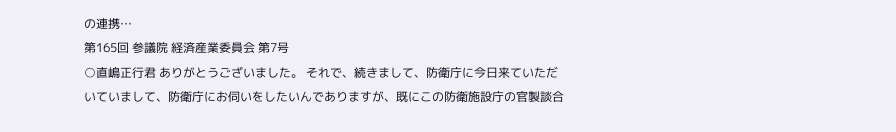の連携…
第165回 参議院 経済産業委員会 第7号
○直嶋正行君 ありがとうございました。 それで、続きまして、防衛庁に今日来ていただいていまして、防衛庁にお伺いをしたいんでありますが、既にこの防衛施設庁の官製談合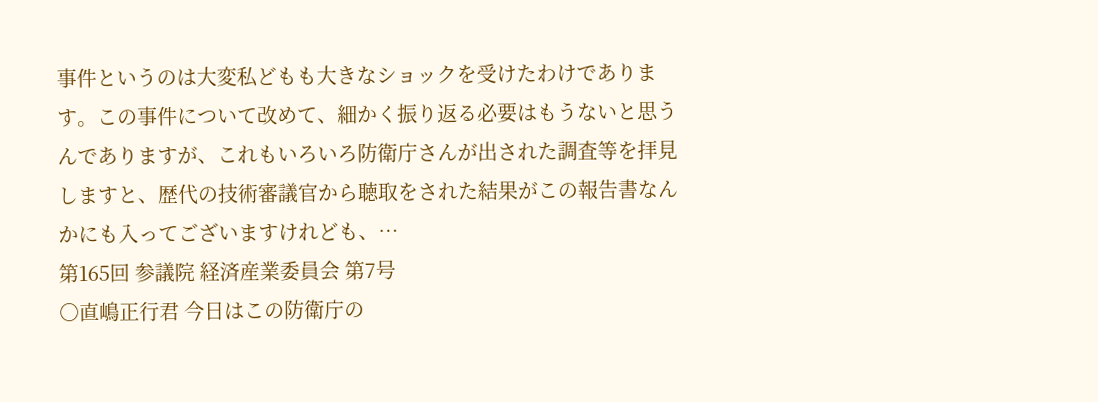事件というのは大変私どもも大きなショックを受けたわけであります。この事件について改めて、細かく振り返る必要はもうないと思うんでありますが、これもいろいろ防衛庁さんが出された調査等を拝見しますと、歴代の技術審議官から聴取をされた結果がこの報告書なんかにも入ってございますけれども、…
第165回 参議院 経済産業委員会 第7号
○直嶋正行君 今日はこの防衛庁の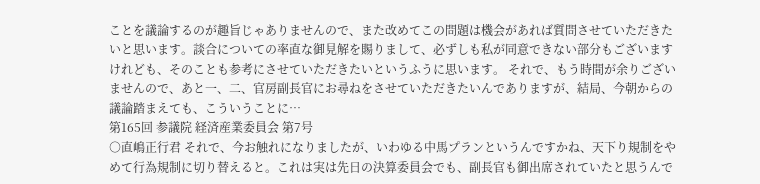ことを議論するのが趣旨じゃありませんので、また改めてこの問題は機会があれば質問させていただきたいと思います。談合についての率直な御見解を賜りまして、必ずしも私が同意できない部分もございますけれども、そのことも参考にさせていただきたいというふうに思います。 それで、もう時間が余りございませんので、あと一、二、官房副長官にお尋ねをさせていただきたいんでありますが、結局、今朝からの議論踏まえても、こういうことに…
第165回 参議院 経済産業委員会 第7号
○直嶋正行君 それで、今お触れになりましたが、いわゆる中馬プランというんですかね、天下り規制をやめて行為規制に切り替えると。これは実は先日の決算委員会でも、副長官も御出席されていたと思うんで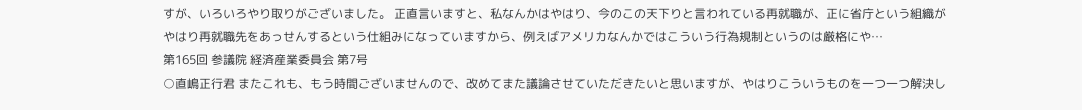すが、いろいろやり取りがございました。 正直言いますと、私なんかはやはり、今のこの天下りと言われている再就職が、正に省庁という組織がやはり再就職先をあっせんするという仕組みになっていますから、例えばアメリカなんかではこういう行為規制というのは厳格にや…
第165回 参議院 経済産業委員会 第7号
○直嶋正行君 またこれも、もう時間ございませんので、改めてまた議論させていただきたいと思いますが、やはりこういうものを一つ一つ解決し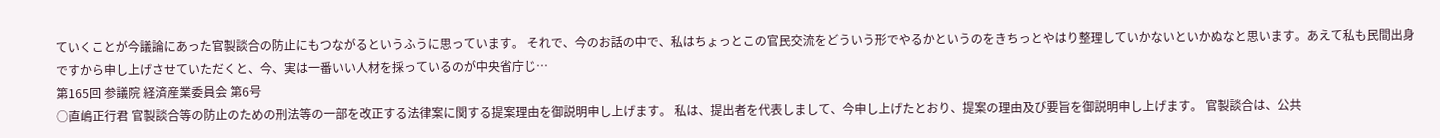ていくことが今議論にあった官製談合の防止にもつながるというふうに思っています。 それで、今のお話の中で、私はちょっとこの官民交流をどういう形でやるかというのをきちっとやはり整理していかないといかぬなと思います。あえて私も民間出身ですから申し上げさせていただくと、今、実は一番いい人材を採っているのが中央省庁じ…
第165回 参議院 経済産業委員会 第6号
○直嶋正行君 官製談合等の防止のための刑法等の一部を改正する法律案に関する提案理由を御説明申し上げます。 私は、提出者を代表しまして、今申し上げたとおり、提案の理由及び要旨を御説明申し上げます。 官製談合は、公共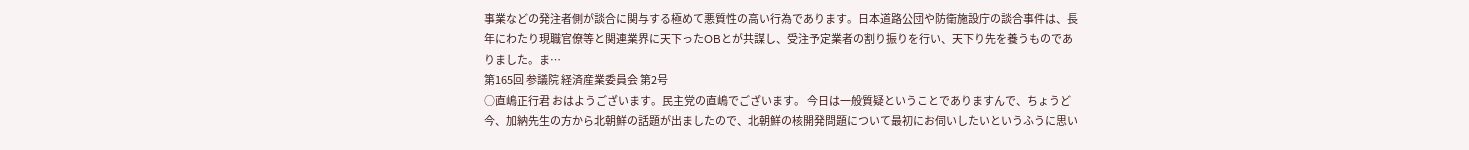事業などの発注者側が談合に関与する極めて悪質性の高い行為であります。日本道路公団や防衛施設庁の談合事件は、長年にわたり現職官僚等と関連業界に天下ったOBとが共謀し、受注予定業者の割り振りを行い、天下り先を養うものでありました。ま…
第165回 参議院 経済産業委員会 第2号
○直嶋正行君 おはようございます。民主党の直嶋でございます。 今日は一般質疑ということでありますんで、ちょうど今、加納先生の方から北朝鮮の話題が出ましたので、北朝鮮の核開発問題について最初にお伺いしたいというふうに思い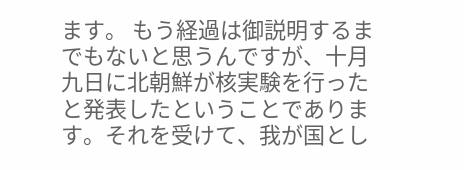ます。 もう経過は御説明するまでもないと思うんですが、十月九日に北朝鮮が核実験を行ったと発表したということであります。それを受けて、我が国とし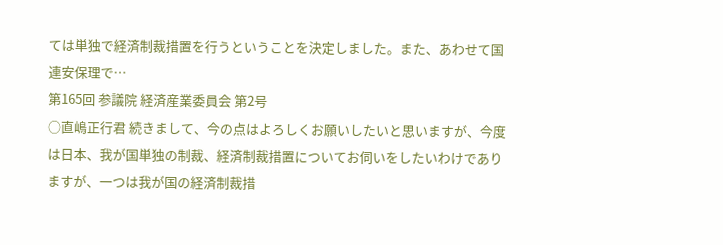ては単独で経済制裁措置を行うということを決定しました。また、あわせて国連安保理で…
第165回 参議院 経済産業委員会 第2号
○直嶋正行君 続きまして、今の点はよろしくお願いしたいと思いますが、今度は日本、我が国単独の制裁、経済制裁措置についてお伺いをしたいわけでありますが、一つは我が国の経済制裁措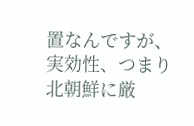置なんですが、実効性、つまり北朝鮮に厳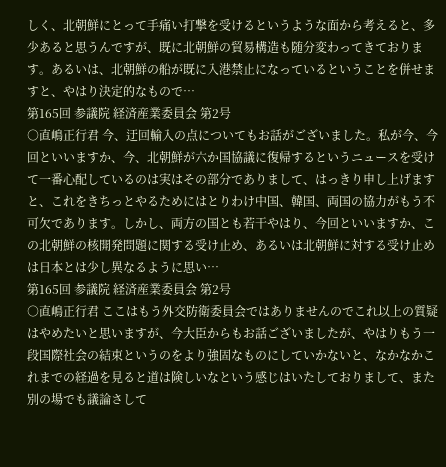しく、北朝鮮にとって手痛い打撃を受けるというような面から考えると、多少あると思うんですが、既に北朝鮮の貿易構造も随分変わってきております。あるいは、北朝鮮の船が既に入港禁止になっているということを併せますと、やはり決定的なもので…
第165回 参議院 経済産業委員会 第2号
○直嶋正行君 今、迂回輸入の点についてもお話がございました。私が今、今回といいますか、今、北朝鮮が六か国協議に復帰するというニュースを受けて一番心配しているのは実はその部分でありまして、はっきり申し上げますと、これをきちっとやるためにはとりわけ中国、韓国、両国の協力がもう不可欠であります。しかし、両方の国とも若干やはり、今回といいますか、この北朝鮮の核開発問題に関する受け止め、あるいは北朝鮮に対する受け止めは日本とは少し異なるように思い…
第165回 参議院 経済産業委員会 第2号
○直嶋正行君 ここはもう外交防衛委員会ではありませんのでこれ以上の質疑はやめたいと思いますが、今大臣からもお話ございましたが、やはりもう一段国際社会の結束というのをより強固なものにしていかないと、なかなかこれまでの経過を見ると道は険しいなという感じはいたしておりまして、また別の場でも議論さして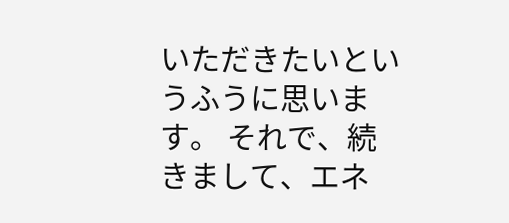いただきたいというふうに思います。 それで、続きまして、エネ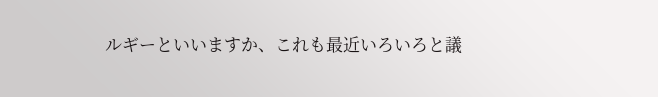ルギーといいますか、これも最近いろいろと議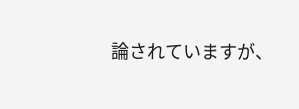論されていますが、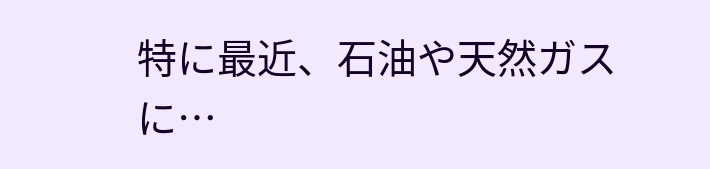特に最近、石油や天然ガスに…